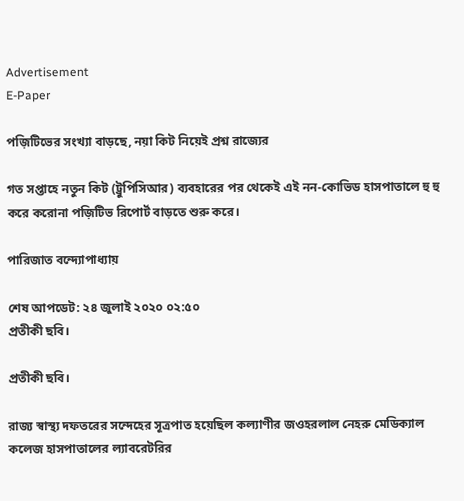Advertisement
E-Paper

পজ়িটিভের সংখ্যা বাড়ছে, নয়া কিট নিয়েই প্রশ্ন রাজ্যের

গত সপ্তাহে নতুন কিট (ট্রুপিসিআর) ব্যবহারের পর থেকেই এই নন-কোভিড হাসপাতালে হু হু করে করোনা পজ়িটিভ রিপোর্ট বাড়তে শুরু করে।

পারিজাত বন্দ্যোপাধ্যায়

শেষ আপডেট: ২৪ জুলাই ২০২০ ০২:৫০
প্রতীকী ছবি।

প্রতীকী ছবি।

রাজ্য স্বাস্থ্য দফতরের সন্দেহের সূত্রপাত হয়েছিল কল্যাণীর জওহরলাল নেহরু মেডিক্যাল কলেজ হাসপাতালের ল্যাবরেটরির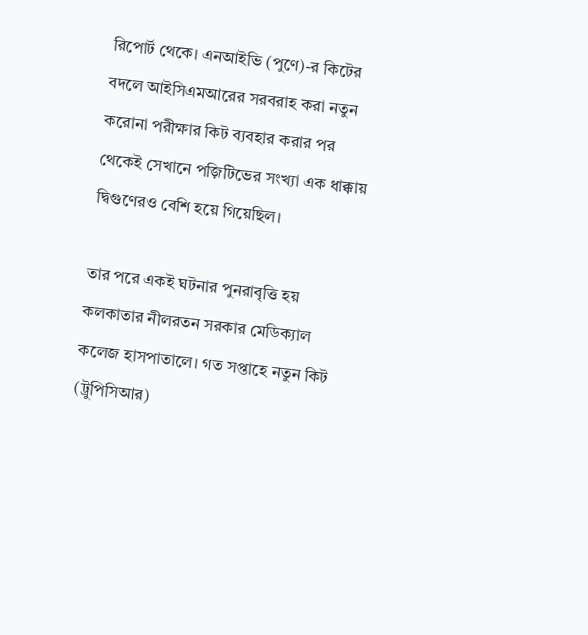রিপোর্ট থেকে। এনআইভি (পুণে)-র কিটের বদলে আইসিএমআরের সরবরাহ করা নতুন করোনা পরীক্ষার কিট ব্যবহার করার পর থেকেই সেখানে পজ়িটিভের সংখ্যা এক ধাক্কায় দ্বিগুণেরও বেশি হয়ে গিয়েছিল।

তার পরে একই ঘটনার পুনরাবৃত্তি হয় কলকাতার নীলরতন সরকার মেডিক্যাল কলেজ হাসপাতালে। গত সপ্তাহে নতুন কিট (ট্রুপিসিআর)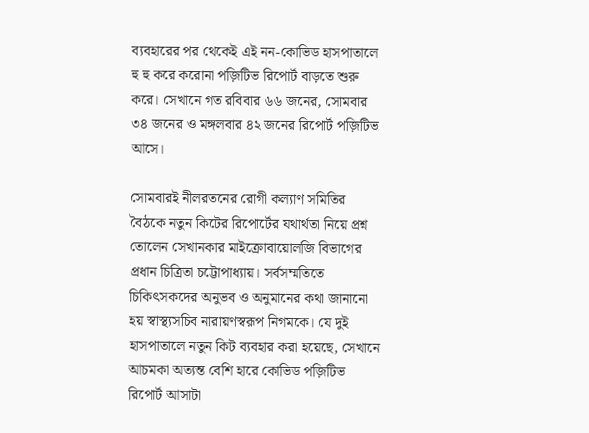ব্যবহারের পর থেকেই এই নন-কোভিড হাসপাতালে হু হু করে করোনা পজ়িটিভ রিপোর্ট বাড়তে শুরু করে। সেখানে গত রবিবার ৬৬ জনের, সোমবার ৩৪ জনের ও মঙ্গলবার ৪২ জনের রিপোর্ট পজ়িটিভ আসে।

সোমবারই নীলরতনের রোগী কল্যাণ সমিতির বৈঠকে নতুন কিটের রিপোর্টের যথার্থতা নিয়ে প্রশ্ন তোলেন সেখানকার মাইক্রোবায়োলজি বিভাগের প্রধান চিত্রিতা চট্টোপাধ্যায়। সর্বসম্মতিতে চিকিৎসকদের অনুভব ও অনুমানের কথা জানানো হয় স্বাস্থ্যসচিব নারায়ণস্বরূপ নিগমকে। যে দুই হাসপাতালে নতুন কিট ব্যবহার করা হয়েছে, সেখানে আচমকা অত্যন্ত বেশি হারে কোভিড পজ়িটিভ রিপোর্ট আসাটা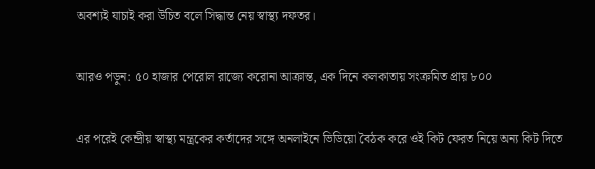অবশ্যই যাচাই করা উচিত বলে সিদ্ধান্ত নেয় স্বাস্থ্য দফতর।

আরও পড়ুন: ৫০ হাজার পেরোল রাজ্যে করোনা আক্রান্ত, এক দিনে কলকাতায় সংক্রমিত প্রায় ৮০০

এর পরেই কেন্দ্রীয় স্বাস্থ্য মন্ত্রকের কর্তাদের সঙ্গে অনলাইনে ভিডিয়ো বৈঠক করে ওই কিট ফেরত নিয়ে অন্য কিট দিতে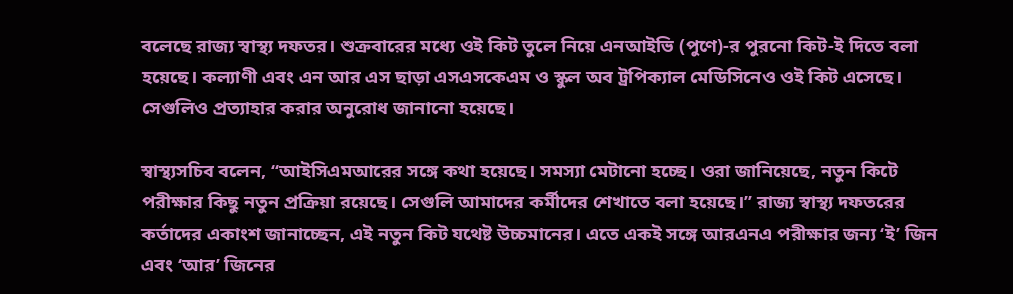বলেছে রাজ্য স্বাস্থ্য দফতর। শুক্রবারের মধ্যে ওই কিট তুলে নিয়ে এনআইভি (পুণে)-র পুরনো কিট-ই দিতে বলা হয়েছে। কল্যাণী এবং এন আর এস ছাড়া এসএসকেএম ও স্কুল অব ট্রপিক্যাল মেডিসিনেও ওই কিট এসেছে। সেগুলিও প্রত্যাহার করার অনুরোধ জানানো হয়েছে।

স্বাস্থ্যসচিব বলেন, ‘‘আইসিএমআরের সঙ্গে কথা হয়েছে। সমস্যা মেটানো হচ্ছে। ওরা জানিয়েছে, নতুন কিটে পরীক্ষার কিছু নতুন প্রক্রিয়া রয়েছে। সেগুলি আমাদের কর্মীদের শেখাতে বলা হয়েছে।’’ রাজ্য স্বাস্থ্য দফতরের কর্তাদের একাংশ জানাচ্ছেন, এই নতুন কিট যথেষ্ট উচ্চমানের। এতে একই সঙ্গে আরএনএ পরীক্ষার জন্য ‘ই’ জিন এবং ‘আর’ জিনের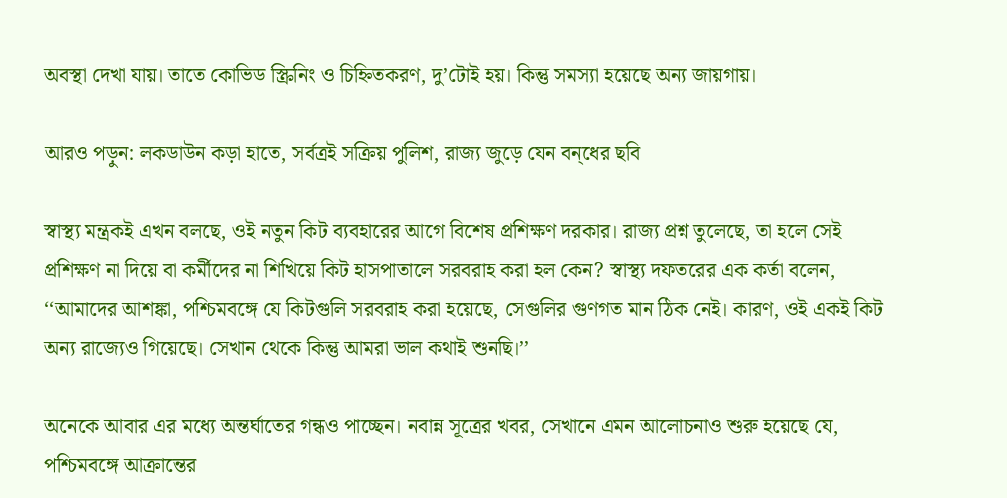অবস্থা দেখা যায়। তাতে কোভিড স্ক্রিনিং ও চিহ্নিতকরণ, দু’টোই হয়। কিন্তু সমস্যা হয়েছে অন্য জায়গায়।

আরও পড়ুন: লকডাউন কড়া হাতে, সর্বত্রই সক্রিয় পুলিশ, রাজ্য জুড়ে যেন বন্‌ধের ছবি

স্বাস্থ্য মন্ত্রকই এখন বলছে, ওই নতুন কিট ব্যবহারের আগে বিশেষ প্রশিক্ষণ দরকার। রাজ্য প্রশ্ন তুলেছে, তা হলে সেই প্রশিক্ষণ না দিয়ে বা কর্মীদের না শিখিয়ে কিট হাসপাতালে সরবরাহ করা হল কেন? স্বাস্থ্য দফতরের এক কর্তা বলেন, ‘‘আমাদের আশঙ্কা, পশ্চিমবঙ্গে যে কিটগুলি সরবরাহ করা হয়েছে, সেগুলির গুণগত মান ঠিক নেই। কারণ, ওই একই কিট অন্য রাজ্যেও গিয়েছে। সেখান থেকে কিন্তু আমরা ভাল কথাই শুনছি।’’

অনেকে আবার এর মধ্যে অন্তর্ঘাতের গন্ধও পাচ্ছেন। নবান্ন সূত্রের খবর, সেখানে এমন আলোচনাও শুরু হয়েছে যে, পশ্চিমবঙ্গে আক্রান্তের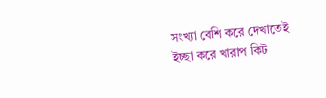সংখ্যা বেশি করে দেখাতেই ইচ্ছা করে খারাপ কিট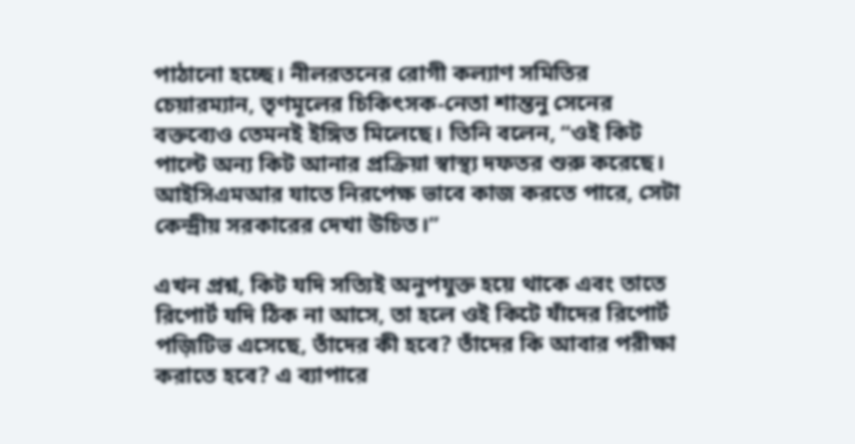পাঠানো হচ্ছে। নীলরতনের রোগী কল্যাণ সমিতির চেয়ারম্যান, তৃণমূলের চিকিৎসক-নেতা শান্তনু সেনের বক্তব্যেও তেমনই ইঙ্গিত মিলেছে। তিনি বলেন, ‘‘ওই কিট পাল্টে অন্য কিট আনার প্রক্রিয়া স্বাস্থ্য দফতর শুরু করেছে। আইসিএমআর যাতে নিরপেক্ষ ভাবে কাজ করতে পারে, সেটা কেন্দ্রীয় সরকারের দেখা উচিত।’’

এখন প্রশ্ন, কিট যদি সত্যিই অনুপযুক্ত হয়ে থাকে এবং তাতে রিপোর্ট যদি ঠিক না আসে, তা হলে ওই কিটে যাঁদের রিপোর্ট পজ়িটিভ এসেছে, তাঁদের কী হবে? তাঁদের কি আবার পরীক্ষা করাতে হবে? এ ব্যাপারে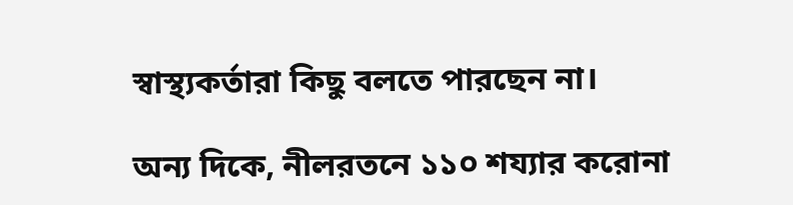স্বাস্থ্যকর্তারা কিছু বলতে পারছেন না।

অন্য দিকে, নীলরতনে ১১০ শয্যার করোনা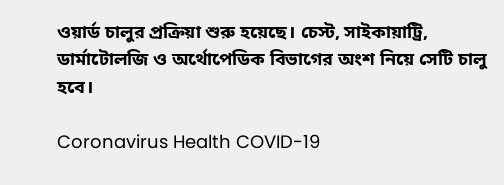ওয়ার্ড চালুর প্রক্রিয়া শুরু হয়েছে। চেস্ট, সাইকায়াট্রি, ডার্মাটোলজি ও অর্থোপেডিক বিভাগের অংশ নিয়ে সেটি চালু হবে।

Coronavirus Health COVID-19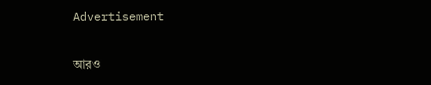Advertisement

আরও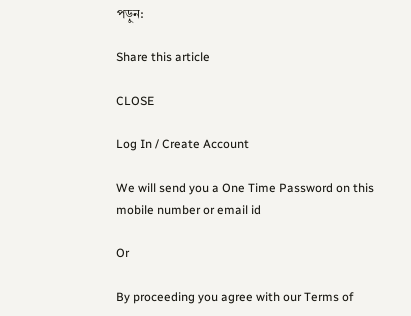পড়ুন:

Share this article

CLOSE

Log In / Create Account

We will send you a One Time Password on this mobile number or email id

Or

By proceeding you agree with our Terms of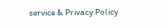service & Privacy Policy